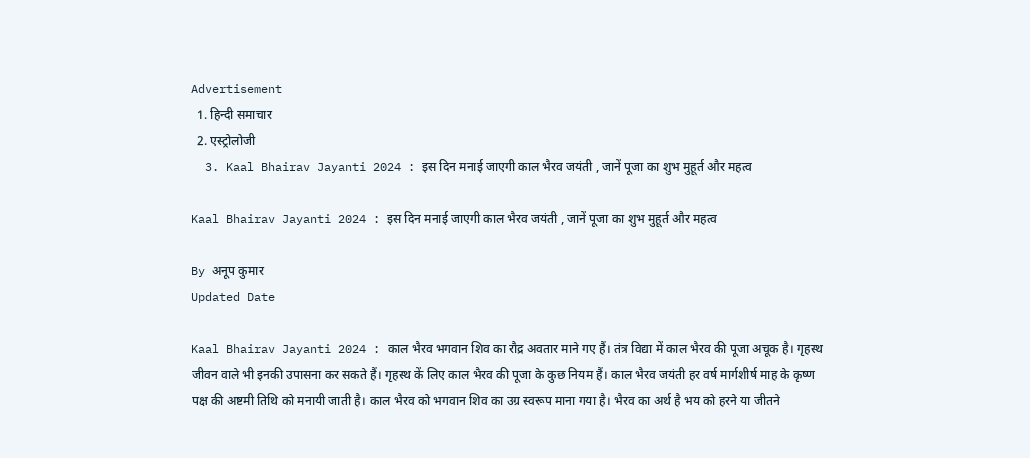Advertisement
  1. हिन्दी समाचार
  2. एस्ट्रोलोजी
  3. Kaal Bhairav Jayanti 2024 : इस दिन मनाई जाएगी काल भैरव जयंती , जानें पूजा का शुभ मुहूर्त और महत्व

Kaal Bhairav Jayanti 2024 : इस दिन मनाई जाएगी काल भैरव जयंती , जानें पूजा का शुभ मुहूर्त और महत्व

By अनूप कुमार
Updated Date

Kaal Bhairav Jayanti 2024 : काल भैरव भगवान शिव का रौद्र अवतार माने गए हैं। तंत्र विद्या में काल भैरव की पूजा अचूक है। गृहस्थ जीवन वाले भी इनकी उपासना कर सकते हैं। गृहस्थ कें लिए काल भैरव की पूजा के कुछ नियम हैं। काल भैरव जयंती हर वर्ष मार्गशीर्ष माह के कृष्ण पक्ष की अष्टमी तिथि को मनायी जाती है। काल भैरव को भगवान शिव का उग्र स्वरूप माना गया है। भैरव का अर्थ है भय को हरने या जीतने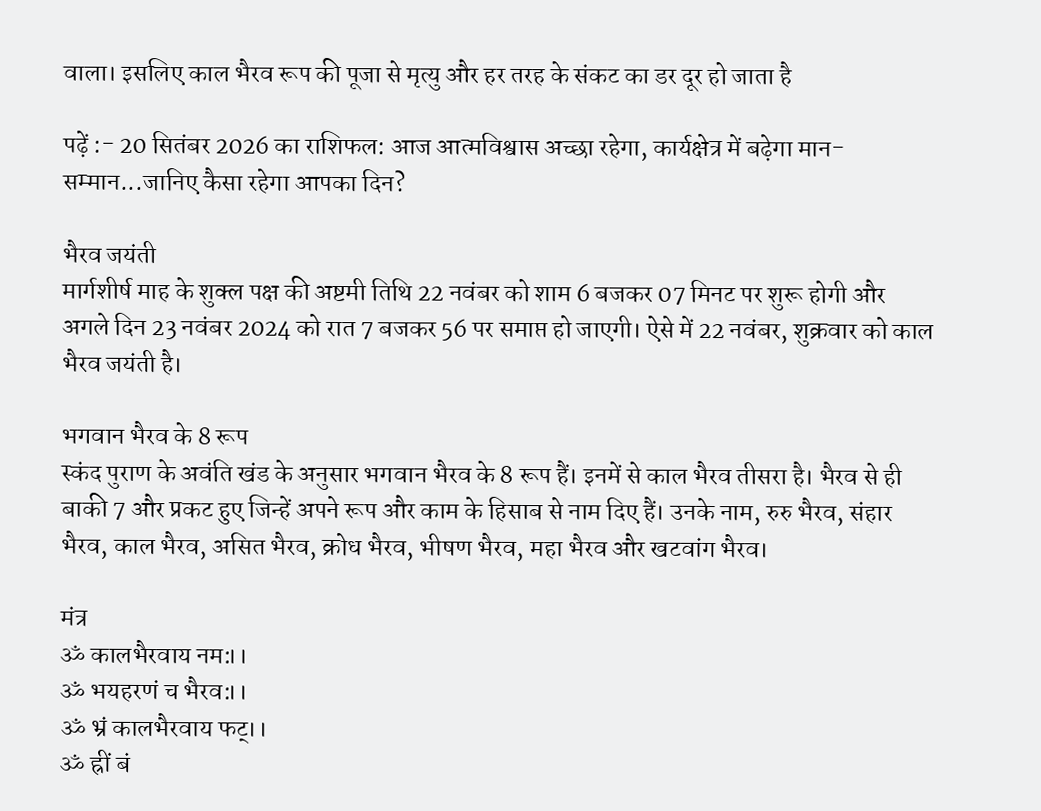वाला। इसलिए काल भैरव रूप की पूजा से मृत्यु और हर तरह के संकट का डर दूर हो जाता है

पढ़ें :- 20 सितंबर 2026 का राशिफल: आज आत्मविश्वास अच्छा रहेगा, कार्यक्षेत्र में बढ़ेगा मान-सम्मान...जानिए कैसा रहेगा आपका दिन?

भैरव जयंती
मार्गशीर्ष माह के शुक्ल पक्ष की अष्टमी तिथि 22 नवंबर को शाम 6 बजकर 07 मिनट पर शुरू होगी और अगले दिन 23 नवंबर 2024 को रात 7 बजकर 56 पर समाप्त हो जाएगी। ऐसे में 22 नवंबर, शुक्रवार को काल भैरव जयंती है।

भगवान भैरव के 8 रूप
स्कंद पुराण के अवंति खंड के अनुसार भगवान भैरव के 8 रूप हैं। इनमें से काल भैरव तीसरा है। भैरव से ही बाकी 7 और प्रकट हुए जिन्हें अपने रूप और काम के हिसाब से नाम दिए हैं। उनके नाम, रुरु भैरव, संहार भैरव, काल भैरव, असित भैरव, क्रोध भैरव, भीषण भैरव, महा भैरव और खटवांग भैरव।

मंत्र
ॐ कालभैरवाय नम:।।
ॐ भयहरणं च भैरव:।।
ॐ भ्रं कालभैरवाय फट्।।
ॐ ह्रीं बं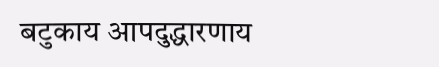बटुकाय आपदुद्धारणाय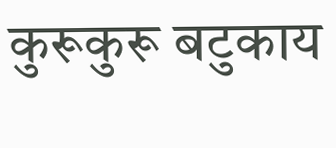कुरूकुरू बटुकाय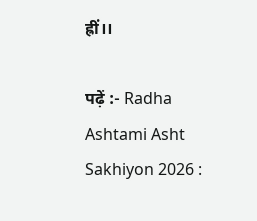ह्रीं।।

पढ़ें :- Radha Ashtami Asht Sakhiyon 2026 :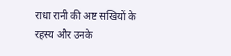राधा रानी की अष्ट सखियों के रहस्य और उनके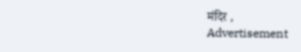मंदिर ,
Advertisement